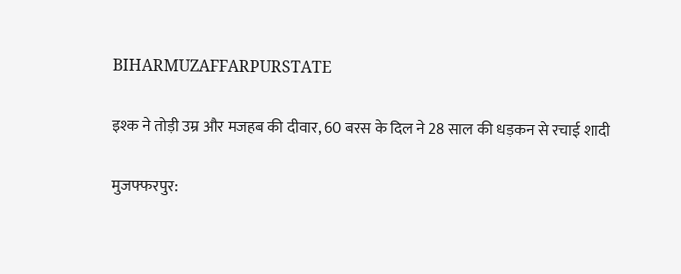BIHARMUZAFFARPURSTATE

इश्क ने तोड़ी उम्र और मजहब की दीवार, 60 बरस के दिल ने 28 साल की धड़कन से रचाई शादी

मुजफ्फरपुर: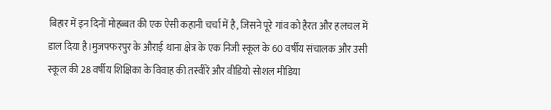बिहार में इन दिनों मोहब्बत की एक ऐसी कहानी चर्चा में है, जिसने पूरे गांव को हैरत और हलचल में डाल दिया है।मुजफ्फरपुर के औराई थाना क्षेत्र के एक निजी स्कूल के 60 वर्षीय संचालक और उसी स्कूल की 28 वर्षीय शिक्षिका के विवाह की तस्वीरें और वीडियो सोशल मीडिया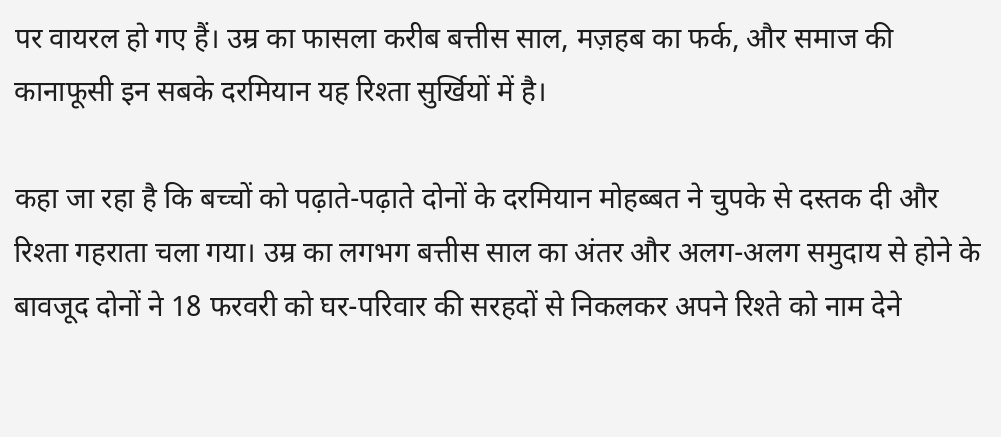पर वायरल हो गए हैं। उम्र का फासला करीब बत्तीस साल, मज़हब का फर्क, और समाज की कानाफूसी इन सबके दरमियान यह रिश्ता सुर्खियों में है।

कहा जा रहा है कि बच्चों को पढ़ाते-पढ़ाते दोनों के दरमियान मोहब्बत ने चुपके से दस्तक दी और रिश्ता गहराता चला गया। उम्र का लगभग बत्तीस साल का अंतर और अलग-अलग समुदाय से होने के बावजूद दोनों ने 18 फरवरी को घर-परिवार की सरहदों से निकलकर अपने रिश्ते को नाम देने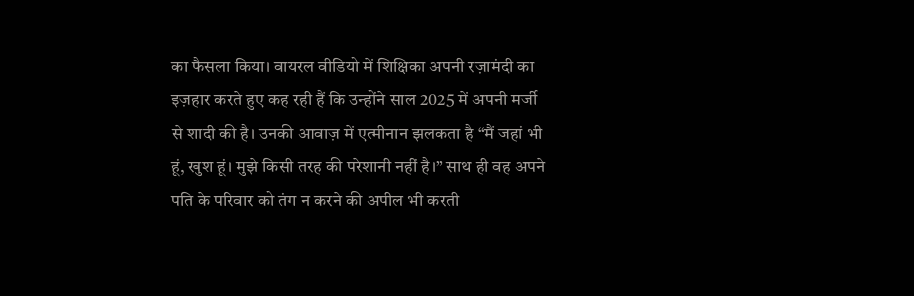का फैसला किया। वायरल वीडियो में शिक्षिका अपनी रज़ामंदी का इज़हार करते हुए कह रही हैं कि उन्होंने साल 2025 में अपनी मर्जी से शादी की है। उनकी आवाज़ में एत्मीनान झलकता है “मैं जहां भी हूं, खुश हूं। मुझे किसी तरह की परेशानी नहीं है।” साथ ही वह अपने पति के परिवार को तंग न करने की अपील भी करती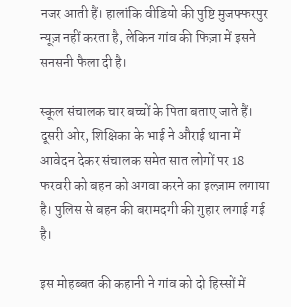नजर आती हैं। हालांकि वीडियो की पुष्टि मुजफ्फरपुर न्यूज़ नहीं करता है, लेकिन गांव की फिज़ा में इसने सनसनी फैला दी है।

स्कूल संचालक चार बच्चों के पिता बताए जाते हैं। दूसरी ओर, शिक्षिका के भाई ने औराई थाना में आवेदन देकर संचालक समेत सात लोगों पर 18 फरवरी को बहन को अगवा करने का इल्ज़ाम लगाया है। पुलिस से बहन की बरामदगी की गुहार लगाई गई है।

इस मोहब्बत की कहानी ने गांव को दो हिस्सों में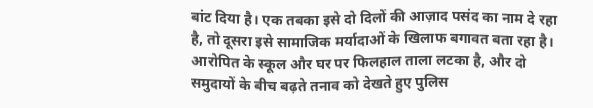बांट दिया है। एक तबका इसे दो दिलों की आज़ाद पसंद का नाम दे रहा है, तो दूसरा इसे सामाजिक मर्यादाओं के खिलाफ बगावत बता रहा है। आरोपित के स्कूल और घर पर फिलहाल ताला लटका है, और दो समुदायों के बीच बढ़ते तनाव को देखते हुए पुलिस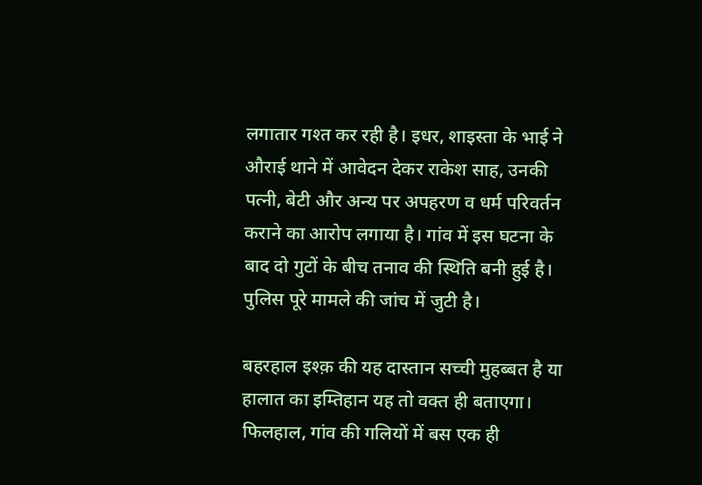लगातार गश्त कर रही है। इधर, शाइस्ता के भाई ने औराई थाने में आवेदन देकर राकेश साह, उनकी पत्नी, बेटी और अन्य पर अपहरण व धर्म परिवर्तन कराने का आरोप लगाया है। गांव में इस घटना के बाद दो गुटों के बीच तनाव की स्थिति बनी हुई है। पुलिस पूरे मामले की जांच में जुटी है।

बहरहाल इश्क़ की यह दास्तान सच्ची मुहब्बत है या हालात का इम्तिहान यह तो वक्त ही बताएगा। फिलहाल, गांव की गलियों में बस एक ही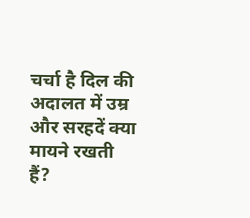चर्चा है दिल की अदालत में उम्र और सरहदें क्या मायने रखती हैं?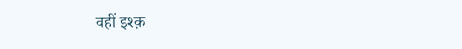वहीं इश्क़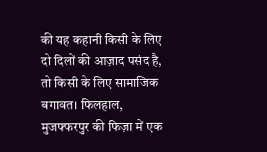की यह कहानी किसी के लिए दो दिलों की आज़ाद पसंद है, तो किसी के लिए सामाजिक बगावत। फिलहाल, मुजफ्फरपुर की फिज़ा में एक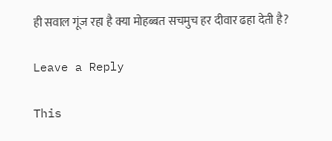ही सवाल गूंज रहा है क्या मोहब्बत सचमुच हर दीवार ढहा देती है?

Leave a Reply

This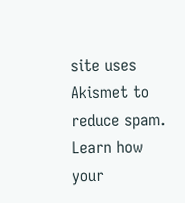site uses Akismet to reduce spam. Learn how your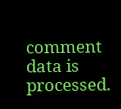comment data is processed.